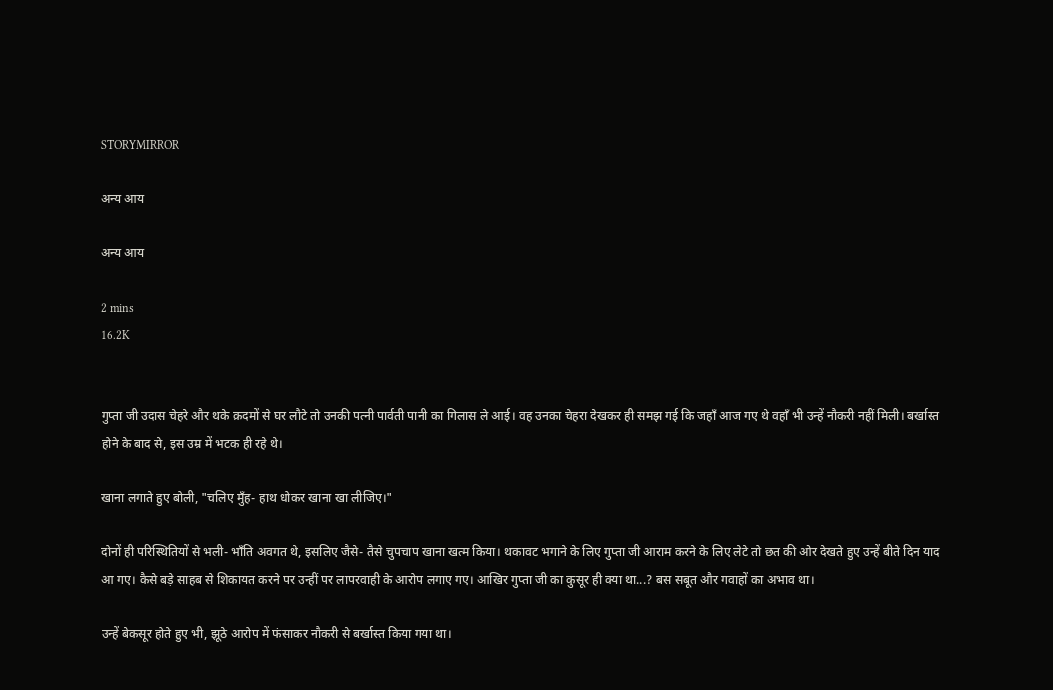STORYMIRROR

अन्य आय

अन्य आय

2 mins
16.2K


गुप्ता जी उदास चेहरे और थके क़दमों से घर लौटे तो उनकी पत्नी पार्वती पानी का गिलास ले आई। वह उनका चेहरा देखकर ही समझ गई कि जहाँ आज गए थे वहाँ भी उन्हें नौकरी नहीं मिली। बर्खास्त होने के बाद से, इस उम्र में भटक ही रहे थे।

खाना लगाते हुए बोली, "चलिए मुँह- हाथ धोकर खाना खा लीजिए।"

दोनों ही परिस्थितियों से भली- भाँति अवगत थे, इसलिए जैसे- तैसे चुपचाप खाना खत्म किया। थकावट भगाने के लिए गुप्ता जी आराम करने के लिए लेटे तो छत की ओर देखते हुए उन्हें बीते दिन याद आ गए। कैसे बड़े साहब से शिकायत करने पर उन्हीं पर लापरवाही के आरोप लगाए गए। आखिर गुप्ता जी का कुसूर ही क्या था...? बस सबूत और गवाहों का अभाव था।

उन्हें बेकसूर होते हुए भी, झूठे आरोप में फंसाकर नौकरी से बर्खास्त किया गया था।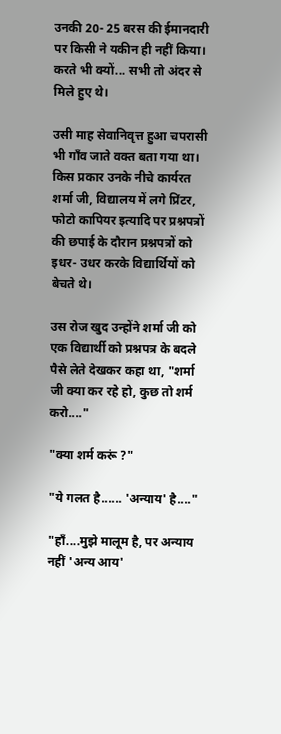उनकी 20- 25 बरस की ईमानदारी पर किसी ने यकीन ही नहीं किया। करते भी क्यों... सभी तो अंदर से मिले हुए थे।

उसी माह सेवानिवृत्त हुआ चपरासी भी गाँव जाते वक्त बता गया था। किस प्रकार उनके नीचे कार्यरत शर्मा जी, विद्यालय में लगे प्रिंटर, फोटो कापियर इत्यादि पर प्रश्नपत्रों की छपाई के दौरान प्रश्नपत्रों को इधर- उधर करके विद्यार्थियों को बेचते थे।

उस रोज खुद उन्होंने शर्मा जी को एक विद्यार्थी को प्रश्नपत्र के बदले पैसे लेते देखकर कहा था, "शर्मा जी क्या कर रहे हो, कुछ तो शर्म करो...."

"क्या शर्म करूं ?"

"ये गलत है...... 'अन्याय' है...."

"हाँ....मुझे मालूम है, पर अन्याय नहीं 'अन्य आय'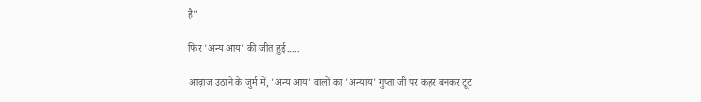है"

फिर 'अन्य आय' की जीत हुई.....

आव़ाज उठाने के जुर्म में, 'अन्य आय' वालों का 'अन्याय' गुप्ता जी पर कहर बनकर टूट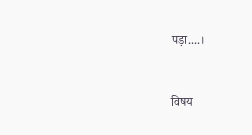पड़ा....।


विषय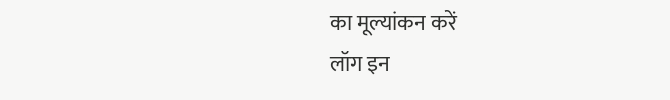का मूल्यांकन करें
लॉग इन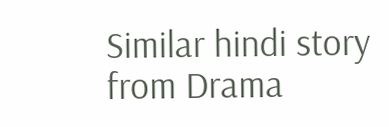Similar hindi story from Drama